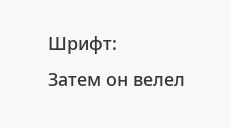Шрифт:
Затем он велел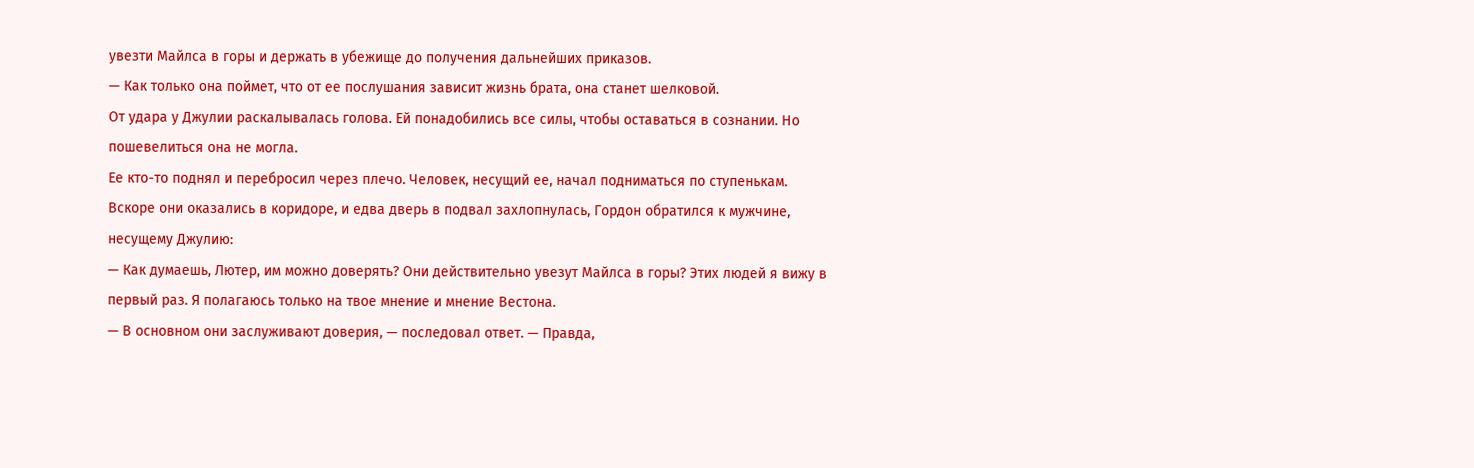увезти Майлса в горы и держать в убежище до получения дальнейших приказов.
— Как только она поймет, что от ее послушания зависит жизнь брата, она станет шелковой.
От удара у Джулии раскалывалась голова. Ей понадобились все силы, чтобы оставаться в сознании. Но пошевелиться она не могла.
Ее кто-то поднял и перебросил через плечо. Человек, несущий ее, начал подниматься по ступенькам.
Вскоре они оказались в коридоре, и едва дверь в подвал захлопнулась, Гордон обратился к мужчине, несущему Джулию:
— Как думаешь, Лютер, им можно доверять? Они действительно увезут Майлса в горы? Этих людей я вижу в первый раз. Я полагаюсь только на твое мнение и мнение Вестона.
— В основном они заслуживают доверия, — последовал ответ. — Правда,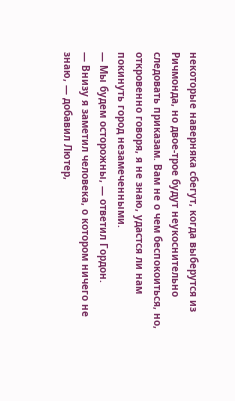некоторые наверняка сбегут, когда выберутся из Ричмонда, но двое-трое будут неукоснительно следовать приказам. Вам не о чем беспокоиться, но, откровенно говоря, я не знаю, удастся ли нам покинуть город незамеченными.
— Мы будем осторожны, — ответил Гордон.
— Внизу я заметил человека, о котором ничего не знаю, — добавил Лютер,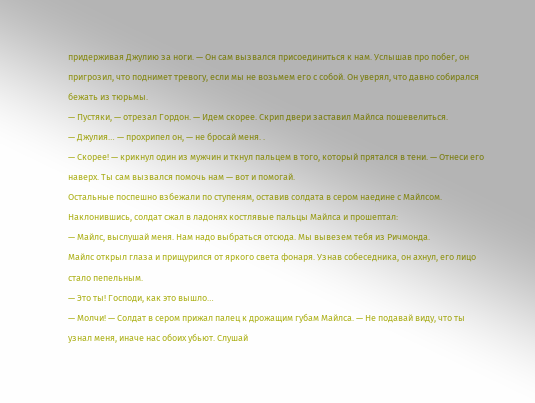придерживая Джулию за ноги. — Он сам вызвался присоединиться к нам. Услышав про побег, он пригрозил, что поднимет тревогу, если мы не возьмем его с собой. Он уверял, что давно собирался бежать из тюрьмы.
— Пустяки, — отрезал Гордон. — Идем скорее. Скрип двери заставил Майлса пошевелиться.
— Джулия… — прохрипел он, — не бросай меня. .
— Скорее! — крикнул один из мужчин и ткнул пальцем в того, который прятался в тени. — Отнеси его наверх. Ты сам вызвался помочь нам — вот и помогай.
Остальные поспешно взбежали по ступеням, оставив солдата в сером наедине с Майлсом. Наклонившись, солдат сжал в ладонях костлявые пальцы Майлса и прошептал:
— Майлс, выслушай меня. Нам надо выбраться отсюда. Мы вывезем тебя из Ричмонда.
Майлс открыл глаза и прищурился от яркого света фонаря. Узнав собеседника, он ахнул, его лицо стало пепельным.
— Это ты! Господи, как это вышло…
— Молчи! — Солдат в сером прижал палец к дрожащим губам Майлса. — Не подавай виду, что ты узнал меня, иначе нас обоих убьют. Слушай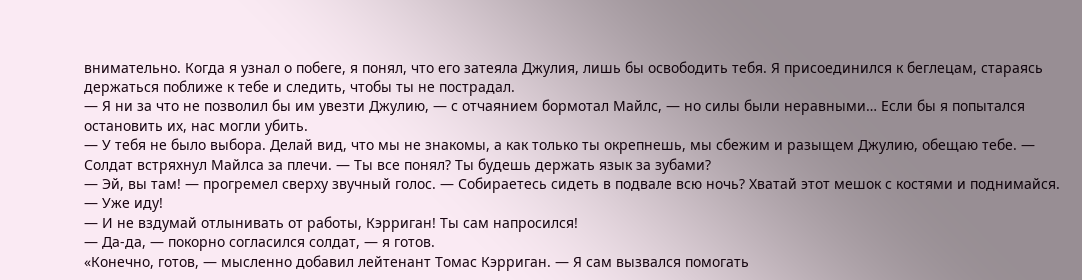внимательно. Когда я узнал о побеге, я понял, что его затеяла Джулия, лишь бы освободить тебя. Я присоединился к беглецам, стараясь держаться поближе к тебе и следить, чтобы ты не пострадал.
— Я ни за что не позволил бы им увезти Джулию, — с отчаянием бормотал Майлс, — но силы были неравными… Если бы я попытался остановить их, нас могли убить.
— У тебя не было выбора. Делай вид, что мы не знакомы, а как только ты окрепнешь, мы сбежим и разыщем Джулию, обещаю тебе. — Солдат встряхнул Майлса за плечи. — Ты все понял? Ты будешь держать язык за зубами?
— Эй, вы там! — прогремел сверху звучный голос. — Собираетесь сидеть в подвале всю ночь? Хватай этот мешок с костями и поднимайся.
— Уже иду!
— И не вздумай отлынивать от работы, Кэрриган! Ты сам напросился!
— Да-да, — покорно согласился солдат, — я готов.
«Конечно, готов, — мысленно добавил лейтенант Томас Кэрриган. — Я сам вызвался помогать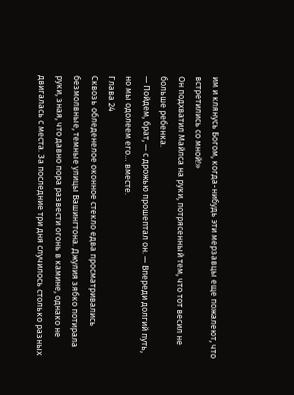им и клянусь Богом, когда-нибудь эти мерзавцы еще пожалеют, что встретились со мной!»
Он подхватил Майлса на руки, потрясенный тем, что тот весил не больше ребенка.
— Пойдем, брат, — с дрожью прошептал он. — Впереди долгий путь, но мы одолеем его… вместе.
Глава 24
Сквозь обледенелое оконное стекло едва просматривались безмолвные, темные улицы Вашингтона. Джулия зябко потирала руки, зная, что давно пора развести огонь в камине, однако не двигалась с места. За последние три дня случилось столько разных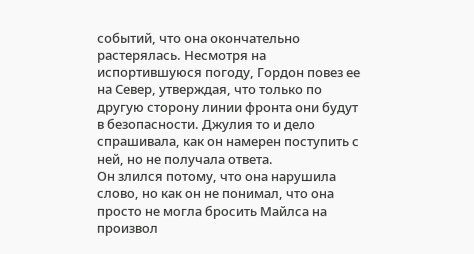событий, что она окончательно растерялась. Несмотря на испортившуюся погоду, Гордон повез ее на Север, утверждая, что только по другую сторону линии фронта они будут в безопасности. Джулия то и дело спрашивала, как он намерен поступить с ней, но не получала ответа.
Он злился потому, что она нарушила слово, но как он не понимал, что она просто не могла бросить Майлса на произвол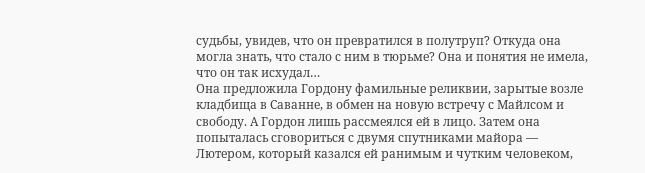судьбы, увидев, что он превратился в полутруп? Откуда она могла знать, что стало с ним в тюрьме? Она и понятия не имела, что он так исхудал…
Она предложила Гордону фамильные реликвии, зарытые возле кладбища в Саванне, в обмен на новую встречу с Майлсом и свободу. А Гордон лишь рассмеялся ей в лицо. Затем она попыталась сговориться с двумя спутниками майора — Лютером, который казался ей ранимым и чутким человеком,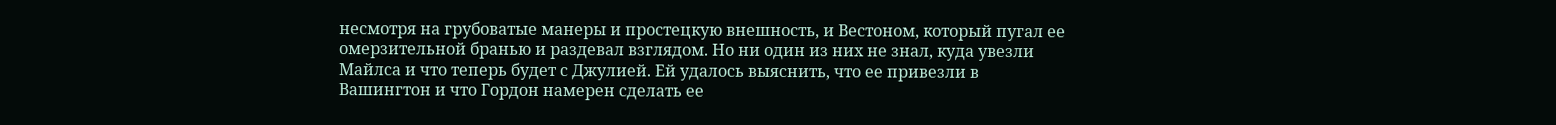несмотря на грубоватые манеры и простецкую внешность, и Вестоном, который пугал ее омерзительной бранью и раздевал взглядом. Но ни один из них не знал, куда увезли Майлса и что теперь будет с Джулией. Ей удалось выяснить, что ее привезли в Вашингтон и что Гордон намерен сделать ее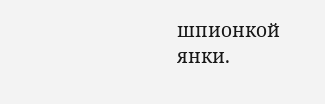шпионкой янки.